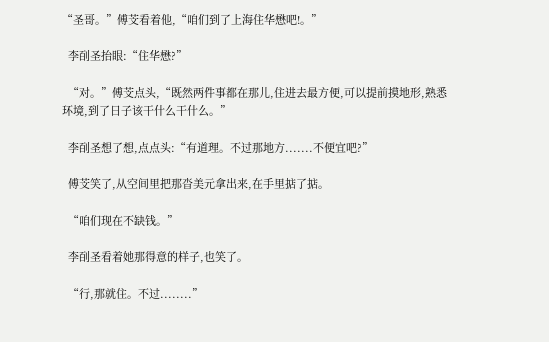“圣哥。”傅芠看着他,“咱们到了上海住华懋吧!。”

  李㓦圣抬眼:“住华懋?”

  “对。”傅芠点头,“既然两件事都在那儿,住进去最方便,可以提前摸地形,熟悉环境,到了日子该干什么干什么。”

  李㓦圣想了想,点点头:“有道理。不过那地方.......不便宜吧?”

  傅芠笑了,从空间里把那沓美元拿出来,在手里掂了掂。

  “咱们现在不缺钱。”

  李㓦圣看着她那得意的样子,也笑了。

  “行,那就住。不过........”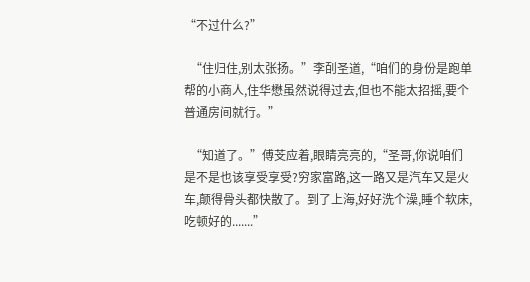“不过什么?”

  “住归住,别太张扬。”李㓦圣道,“咱们的身份是跑单帮的小商人,住华懋虽然说得过去,但也不能太招摇,要个普通房间就行。”

  “知道了。”傅芠应着,眼睛亮亮的,“圣哥,你说咱们是不是也该享受享受?穷家富路,这一路又是汽车又是火车,颠得骨头都快散了。到了上海,好好洗个澡,睡个软床,吃顿好的.......”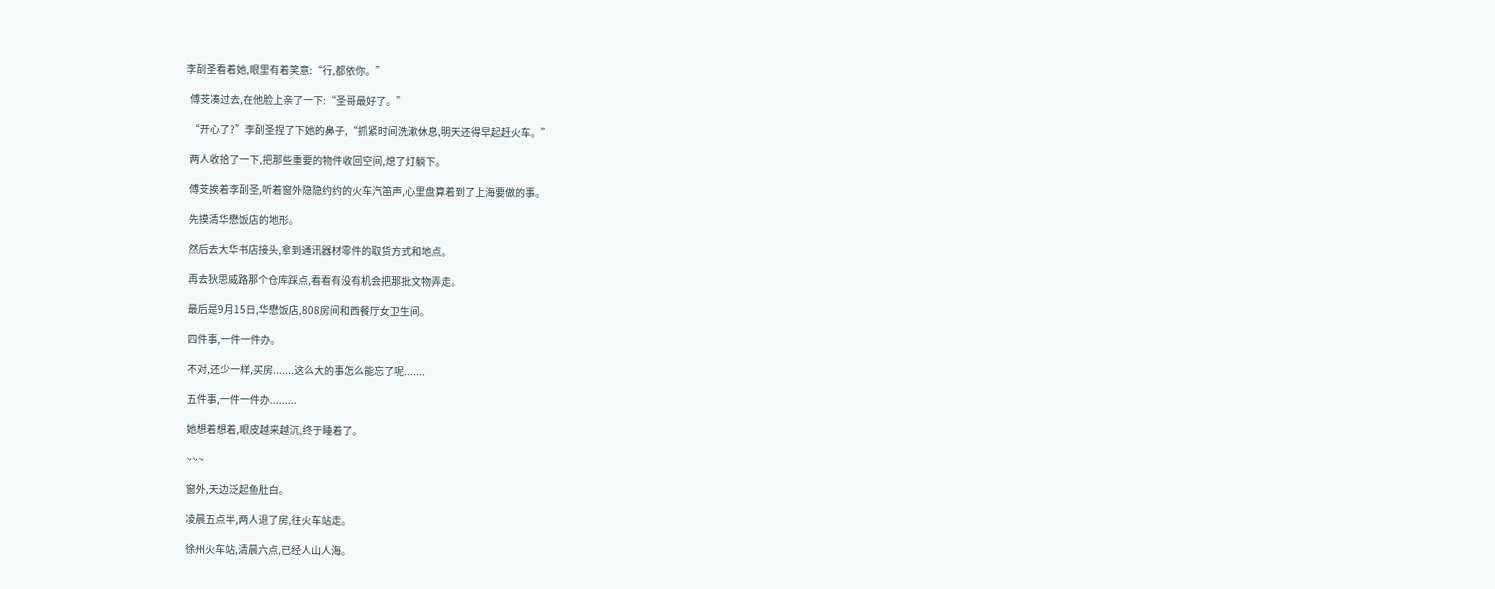李㓦圣看着她,眼里有着笑意:“行,都依你。”

  傅芠凑过去,在他脸上亲了一下:“圣哥最好了。”

  “开心了?”李㓦圣捏了下她的鼻子,“抓紧时间洗漱休息,明天还得早起赶火车。”

  两人收拾了一下,把那些重要的物件收回空间,熄了灯躺下。

  傅芠挨着李㓦圣,听着窗外隐隐约约的火车汽笛声,心里盘算着到了上海要做的事。

  先摸清华懋饭店的地形。

  然后去大华书店接头,拿到通讯器材零件的取货方式和地点。

  再去狄思威路那个仓库踩点,看看有没有机会把那批文物弄走。

  最后是9月15日,华懋饭店,808房间和西餐厅女卫生间。

  四件事,一件一件办。

  不对,还少一样,买房.......这么大的事怎么能忘了呢.......

  五件事,一件一件办.........

  她想着想着,眼皮越来越沉,终于睡着了。

  ~~~

  窗外,天边泛起鱼肚白。

  凌晨五点半,两人退了房,往火车站走。

  徐州火车站,清晨六点,已经人山人海。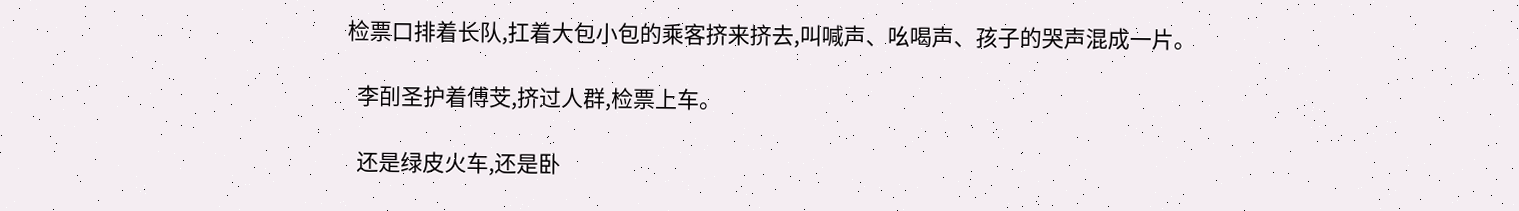检票口排着长队,扛着大包小包的乘客挤来挤去,叫喊声、吆喝声、孩子的哭声混成一片。

  李㓦圣护着傅芠,挤过人群,检票上车。

  还是绿皮火车,还是卧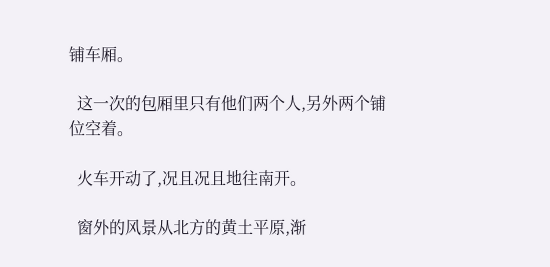铺车厢。

  这一次的包厢里只有他们两个人,另外两个铺位空着。

  火车开动了,况且况且地往南开。

  窗外的风景从北方的黄土平原,渐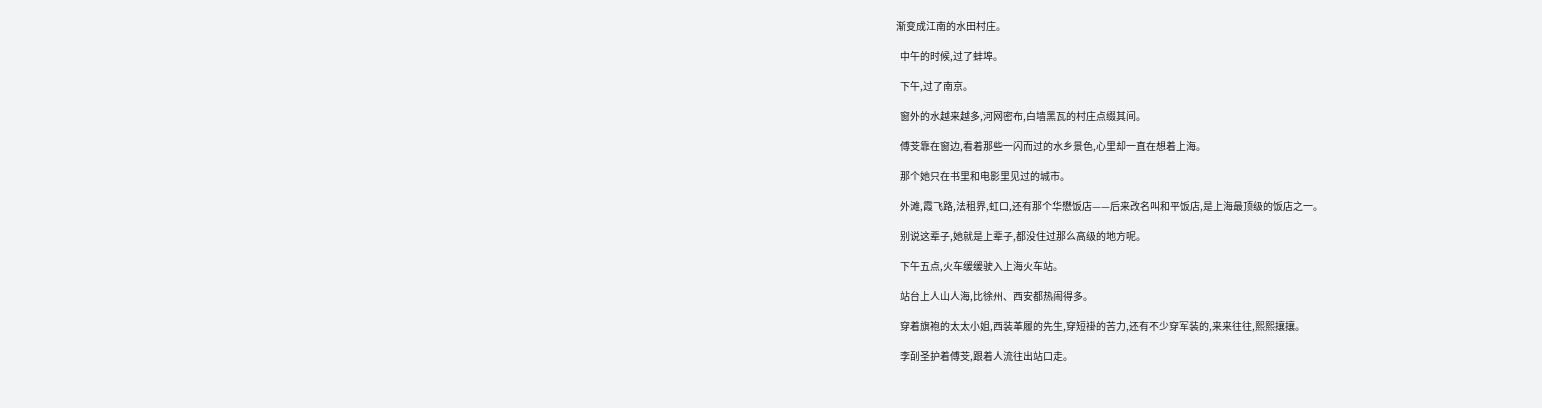渐变成江南的水田村庄。

  中午的时候,过了蚌埠。

  下午,过了南京。

  窗外的水越来越多,河网密布,白墙黑瓦的村庄点缀其间。

  傅芠靠在窗边,看着那些一闪而过的水乡景色,心里却一直在想着上海。

  那个她只在书里和电影里见过的城市。

  外滩,霞飞路,法租界,虹口,还有那个华懋饭店——后来改名叫和平饭店,是上海最顶级的饭店之一。

  别说这辈子,她就是上辈子,都没住过那么高级的地方呢。

  下午五点,火车缓缓驶入上海火车站。

  站台上人山人海,比徐州、西安都热闹得多。

  穿着旗袍的太太小姐,西装革履的先生,穿短褂的苦力,还有不少穿军装的,来来往往,熙熙攘攘。

  李㓦圣护着傅芠,跟着人流往出站口走。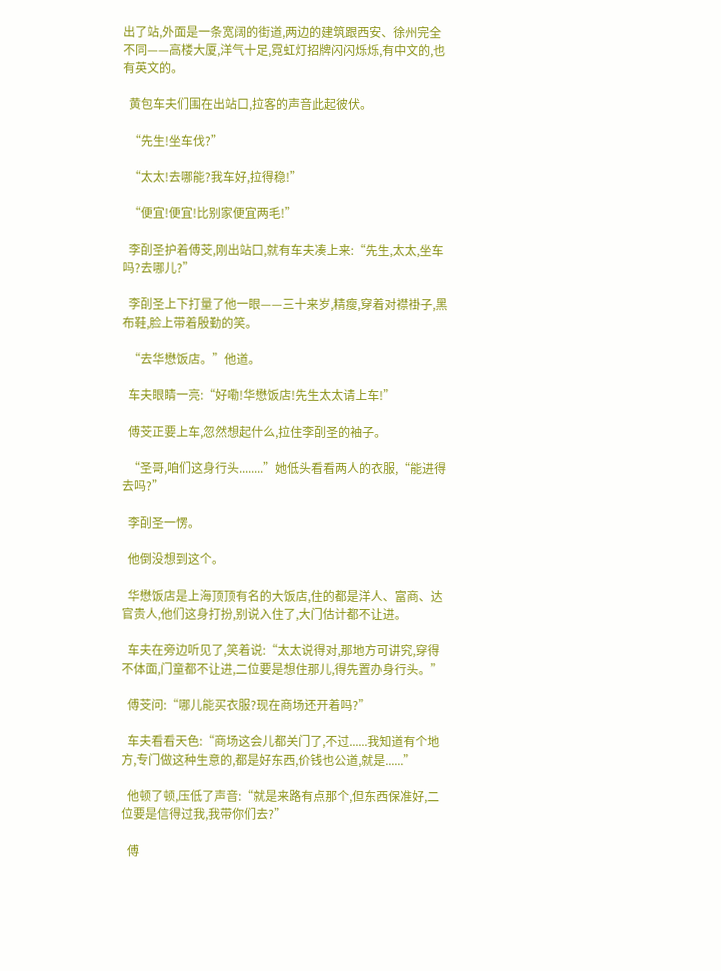出了站,外面是一条宽阔的街道,两边的建筑跟西安、徐州完全不同——高楼大厦,洋气十足,霓虹灯招牌闪闪烁烁,有中文的,也有英文的。

  黄包车夫们围在出站口,拉客的声音此起彼伏。

  “先生!坐车伐?”

  “太太!去哪能?我车好,拉得稳!”

  “便宜!便宜!比别家便宜两毛!”

  李㓦圣护着傅芠,刚出站口,就有车夫凑上来:“先生,太太,坐车吗?去哪儿?”

  李㓦圣上下打量了他一眼——三十来岁,精瘦,穿着对襟褂子,黑布鞋,脸上带着殷勤的笑。

  “去华懋饭店。”他道。

  车夫眼睛一亮:“好嘞!华懋饭店!先生太太请上车!”

  傅芠正要上车,忽然想起什么,拉住李㓦圣的袖子。

  “圣哥,咱们这身行头........”她低头看看两人的衣服,“能进得去吗?”

  李㓦圣一愣。

  他倒没想到这个。

  华懋饭店是上海顶顶有名的大饭店,住的都是洋人、富商、达官贵人,他们这身打扮,别说入住了,大门估计都不让进。

  车夫在旁边听见了,笑着说:“太太说得对,那地方可讲究,穿得不体面,门童都不让进,二位要是想住那儿,得先置办身行头。”

  傅芠问:“哪儿能买衣服?现在商场还开着吗?”

  车夫看看天色:“商场这会儿都关门了,不过......我知道有个地方,专门做这种生意的,都是好东西,价钱也公道,就是......”

  他顿了顿,压低了声音:“就是来路有点那个,但东西保准好,二位要是信得过我,我带你们去?”

  傅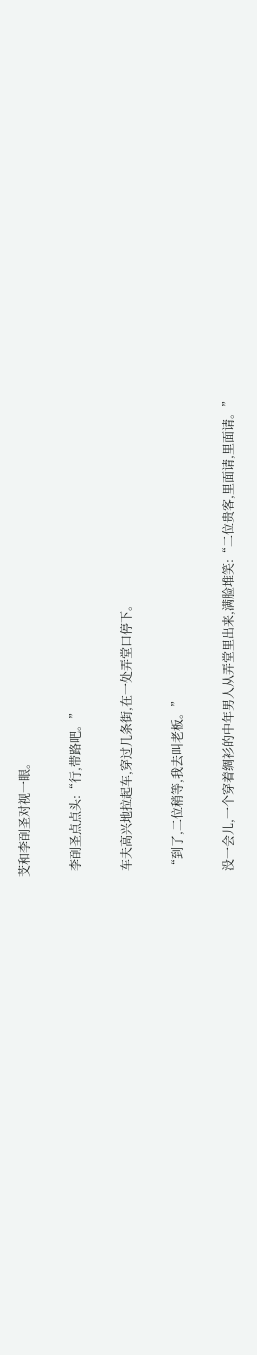芠和李㓦圣对视一眼。

  李㓦圣点点头:“行,带路吧。”

  车夫高兴地拉起车,穿过几条街,在一处弄堂口停下。

  “到了,二位稍等,我去叫老板。”

  没一会儿,一个穿着绸衫的中年男人从弄堂里出来,满脸堆笑:“二位贵客,里面请,里面请。”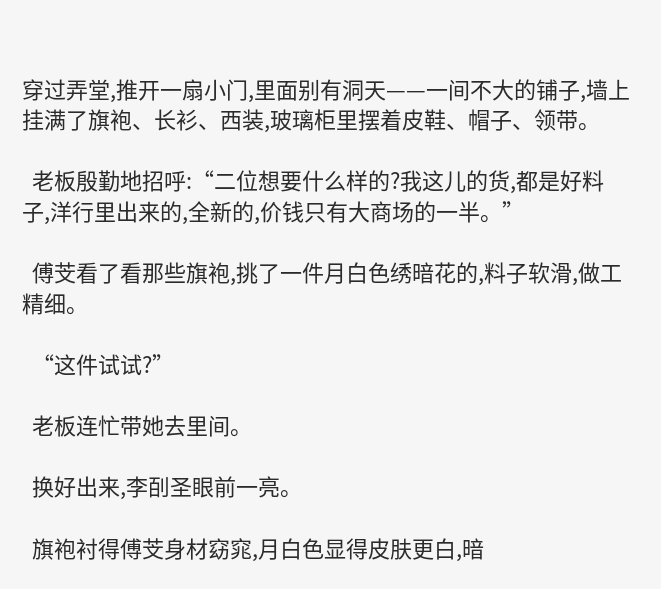穿过弄堂,推开一扇小门,里面别有洞天——一间不大的铺子,墙上挂满了旗袍、长衫、西装,玻璃柜里摆着皮鞋、帽子、领带。

  老板殷勤地招呼:“二位想要什么样的?我这儿的货,都是好料子,洋行里出来的,全新的,价钱只有大商场的一半。”

  傅芠看了看那些旗袍,挑了一件月白色绣暗花的,料子软滑,做工精细。

  “这件试试?”

  老板连忙带她去里间。

  换好出来,李㓦圣眼前一亮。

  旗袍衬得傅芠身材窈窕,月白色显得皮肤更白,暗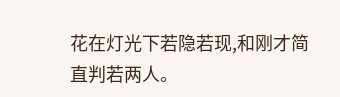花在灯光下若隐若现,和刚才简直判若两人。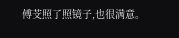傅芠照了照镜子,也很满意。